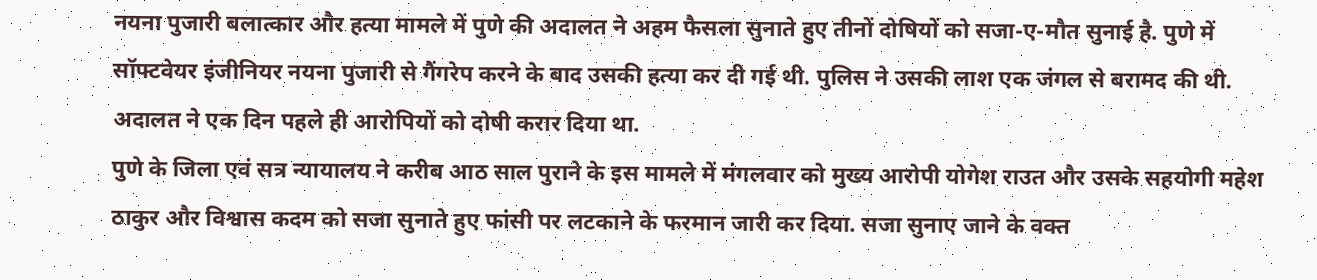नयना पुजारी बलात्कार और हत्या मामले में पुणे की अदालत ने अहम फैसला सुनाते हुए तीनों दोषियों को सजा-ए-मौत सुनाई है. पुणे में सॉफ्टवेयर इंजीनियर नयना पुजारी से गैंगरेप करने के बाद उसकी हत्या कर दी गई थी. पुलिस ने उसकी लाश एक जंगल से बरामद की थी. अदालत ने एक दिन पहले ही आरोपियों को दोषी करार दिया था.
पुणे के जिला एवं सत्र न्यायालय ने करीब आठ साल पुराने के इस मामले में मंगलवार को मुख्य आरोपी योगेश राउत और उसके सहयोगी महेश ठाकुर और विश्वास कदम को सजा सुनाते हुए फांसी पर लटकाने के फरमान जारी कर दिया. सजा सुनाए जाने के वक्त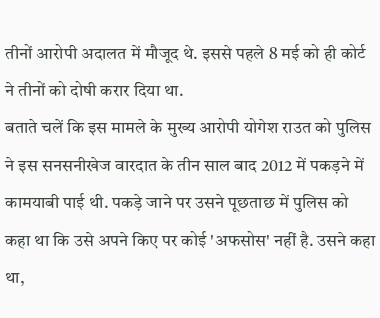तीनों आरोपी अदालत में मौजूद थे. इससे पहले 8 मई को ही कोर्ट ने तीनों को दोषी करार दिया था.
बताते चलें कि इस मामले के मुख्य आरोपी योगेश राउत को पुलिस ने इस सनसनीखेज वारदात के तीन साल बाद 2012 में पकड़ने में कामयाबी पाई थी. पकड़े जाने पर उसने पूछताछ में पुलिस को कहा था कि उसे अपने किए पर कोई 'अफसोस' नहीं है. उसने कहा था,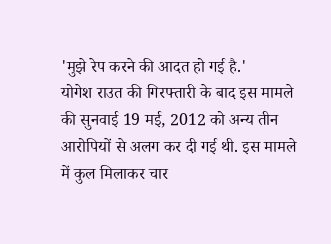'मुझे रेप करने की आदत हो गई है.'
योगेश राउत की गिरफ्तारी के बाद इस मामले की सुनवाई 19 मई, 2012 को अन्य तीन आरोपियों से अलग कर दी गई थी. इस मामले में कुल मिलाकर चार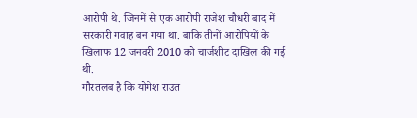आरोपी थे. जिनमें से एक आरोपी राजेश चौधरी बाद में सरकारी गवाह बन गया था. बाकि तीनों आरोपियों के खिलाफ 12 जनवरी 2010 को चार्जशीट दाखिल की गई थी.
गौरतलब है कि योगेश राउत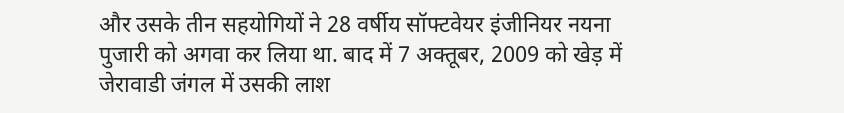और उसके तीन सहयोगियों ने 28 वर्षीय सॉफ्टवेयर इंजीनियर नयना पुजारी को अगवा कर लिया था. बाद में 7 अक्तूबर, 2009 को खेड़ में जेरावाडी जंगल में उसकी लाश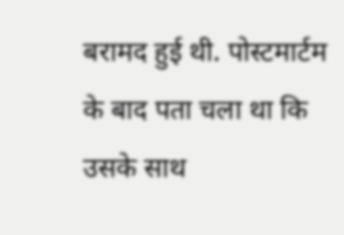बरामद हुई थी. पोस्टमार्टम के बाद पता चला था कि उसके साथ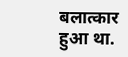बलात्कार हुआ था.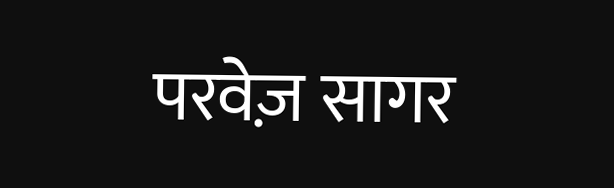परवेज़ सागर